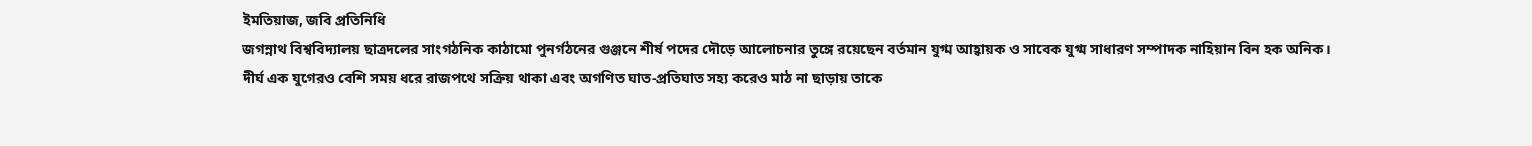ইমতিয়াজ, জবি প্রতিনিধি
জগন্নাথ বিশ্ববিদ্যালয় ছাত্রদলের সাংগঠনিক কাঠামো পুনর্গঠনের গুঞ্জনে শীর্ষ পদের দৌড়ে আলোচনার তুঙ্গে রয়েছেন বর্তমান যুগ্ম আহ্বায়ক ও সাবেক যুগ্ম সাধারণ সম্পাদক নাহিয়ান বিন হক অনিক। দীর্ঘ এক যুগেরও বেশি সময় ধরে রাজপথে সক্রিয় থাকা এবং অগণিত ঘাত-প্রতিঘাত সহ্য করেও মাঠ না ছাড়ায় তাকে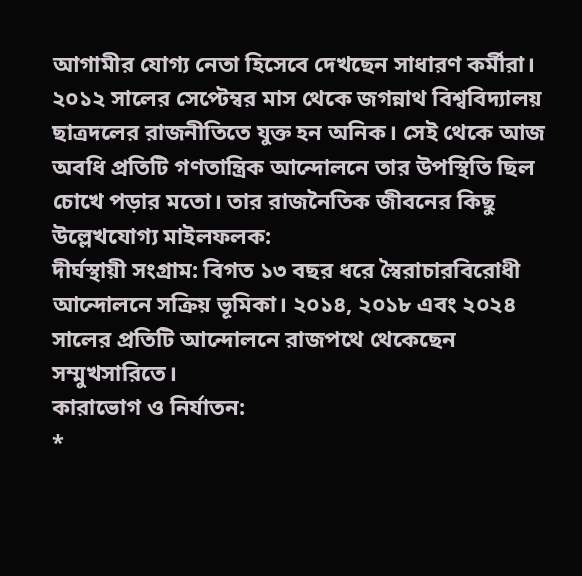আগামীর যোগ্য নেতা হিসেবে দেখছেন সাধারণ কর্মীরা।
২০১২ সালের সেপ্টেম্বর মাস থেকে জগন্নাথ বিশ্ববিদ্যালয় ছাত্রদলের রাজনীতিতে যুক্ত হন অনিক। সেই থেকে আজ অবধি প্রতিটি গণতান্ত্রিক আন্দোলনে তার উপস্থিতি ছিল চোখে পড়ার মতো। তার রাজনৈতিক জীবনের কিছু উল্লেখযোগ্য মাইলফলক:
দীর্ঘস্থায়ী সংগ্রাম: বিগত ১৩ বছর ধরে স্বৈরাচারবিরোধী আন্দোলনে সক্রিয় ভূমিকা। ২০১৪, ২০১৮ এবং ২০২৪ সালের প্রতিটি আন্দোলনে রাজপথে থেকেছেন সম্মুখসারিতে।
কারাভোগ ও নির্যাতন:
*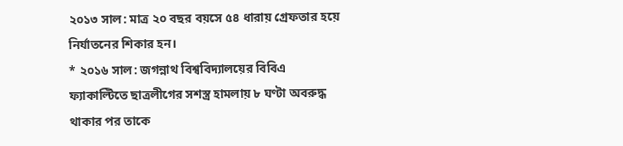২০১৩ সাল: মাত্র ২০ বছর বয়সে ৫৪ ধারায় গ্রেফতার হয়ে নির্যাতনের শিকার হন।
* ২০১৬ সাল: জগন্নাথ বিশ্ববিদ্যালয়ের বিবিএ ফ্যাকাল্টিতে ছাত্রলীগের সশস্ত্র হামলায় ৮ ঘণ্টা অবরুদ্ধ থাকার পর তাকে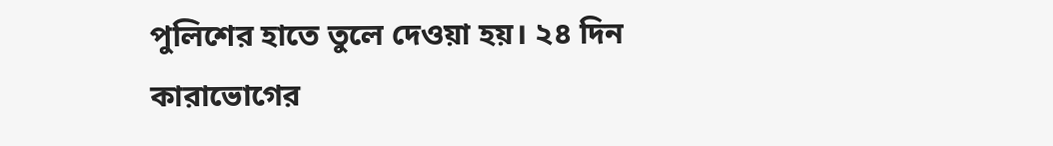পুলিশের হাতে তুলে দেওয়া হয়। ২৪ দিন কারাভোগের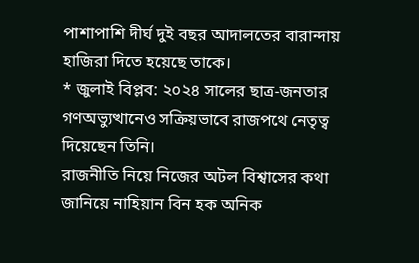পাশাপাশি দীর্ঘ দুই বছর আদালতের বারান্দায় হাজিরা দিতে হয়েছে তাকে।
* জুলাই বিপ্লব: ২০২৪ সালের ছাত্র-জনতার গণঅভ্যুত্থানেও সক্রিয়ভাবে রাজপথে নেতৃত্ব দিয়েছেন তিনি।
রাজনীতি নিয়ে নিজের অটল বিশ্বাসের কথা জানিয়ে নাহিয়ান বিন হক অনিক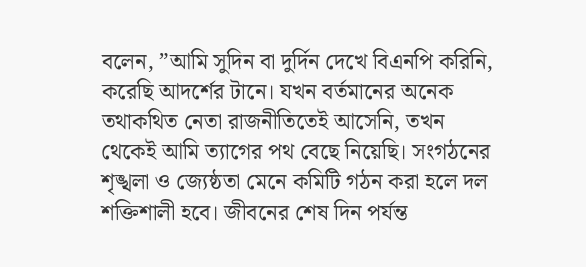বলেন, ”আমি সুদিন বা দুর্দিন দেখে বিএনপি করিনি, করেছি আদর্শের টানে। যখন বর্তমানের অনেক তথাকথিত নেতা রাজনীতিতেই আসেনি, তখন থেকেই আমি ত্যাগের পথ বেছে নিয়েছি। সংগঠনের শৃঙ্খলা ও জ্যেষ্ঠতা মেনে কমিটি গঠন করা হলে দল শক্তিশালী হবে। জীবনের শেষ দিন পর্যন্ত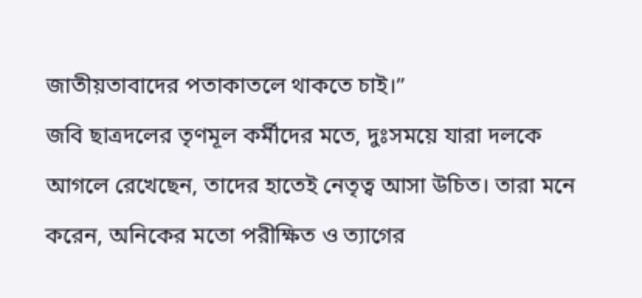জাতীয়তাবাদের পতাকাতলে থাকতে চাই।”
জবি ছাত্রদলের তৃণমূল কর্মীদের মতে, দুঃসময়ে যারা দলকে আগলে রেখেছেন, তাদের হাতেই নেতৃত্ব আসা উচিত। তারা মনে করেন, অনিকের মতো পরীক্ষিত ও ত্যাগের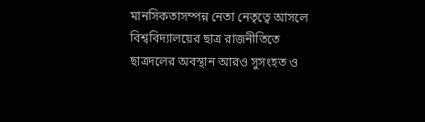মানসিকতাসম্পন্ন নেতা নেতৃত্বে আসলে বিশ্ববিদ্যালয়ের ছাত্র রাজনীতিতে ছাত্রদলের অবস্থান আরও সুসংহত ও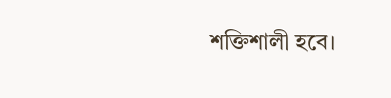শক্তিশালী হবে।